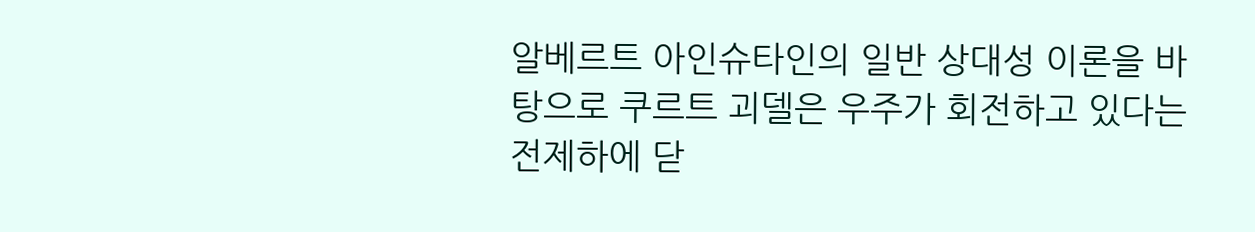알베르트 아인슈타인의 일반 상대성 이론을 바탕으로 쿠르트 괴델은 우주가 회전하고 있다는 전제하에 닫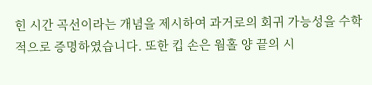힌 시간 곡선이라는 개념을 제시하여 과거로의 회귀 가능성을 수학적으로 증명하였습니다. 또한 킵 손은 웜홀 양 끝의 시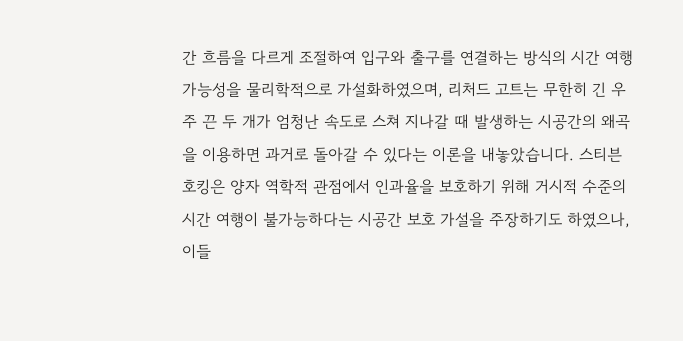간 흐름을 다르게 조절하여 입구와 출구를 연결하는 방식의 시간 여행 가능성을 물리학적으로 가설화하였으며, 리처드 고트는 무한히 긴 우주 끈 두 개가 엄청난 속도로 스쳐 지나갈 때 발생하는 시공간의 왜곡을 이용하면 과거로 돌아갈 수 있다는 이론을 내놓았습니다. 스티븐 호킹은 양자 역학적 관점에서 인과율을 보호하기 위해 거시적 수준의 시간 여행이 불가능하다는 시공간 보호 가설을 주장하기도 하였으나, 이들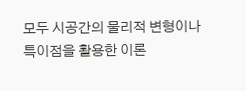모두 시공간의 물리적 변형이나 특이점을 활용한 이론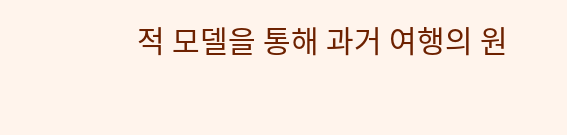적 모델을 통해 과거 여행의 원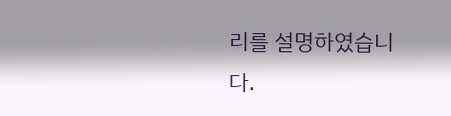리를 설명하였습니다.